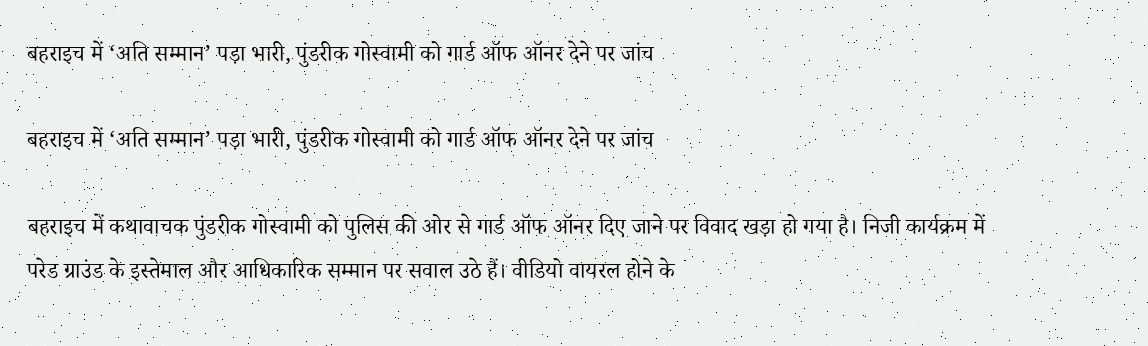बहराइच में ‘अति सम्मान’ पड़ा भारी, पुंडरीक गोस्वामी को गार्ड ऑफ ऑनर देने पर जांच

बहराइच में ‘अति सम्मान’ पड़ा भारी, पुंडरीक गोस्वामी को गार्ड ऑफ ऑनर देने पर जांच

बहराइच में कथावाचक पुंडरीक गोस्वामी को पुलिस की ओर से गार्ड ऑफ ऑनर दिए जाने पर विवाद खड़ा हो गया है। निजी कार्यक्रम में परेड ग्राउंड के इस्तेमाल और आधिकारिक सम्मान पर सवाल उठे हैं। वीडियो वायरल होने के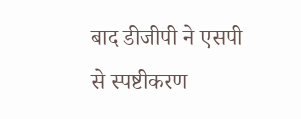बाद डीजीपी ने एसपी से स्पष्टीकरण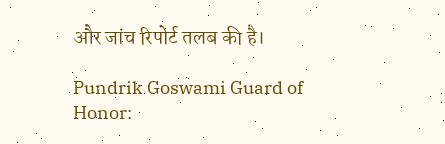और जांच रिपोर्ट तलब की है।

Pundrik Goswami Guard of Honor: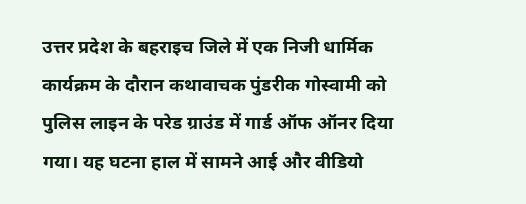उत्तर प्रदेश के बहराइच जिले में एक निजी धार्मिक कार्यक्रम के दौरान कथावाचक पुंडरीक गोस्वामी को पुलिस लाइन के परेड ग्राउंड में गार्ड ऑफ ऑनर दिया गया। यह घटना हाल में सामने आई और वीडियो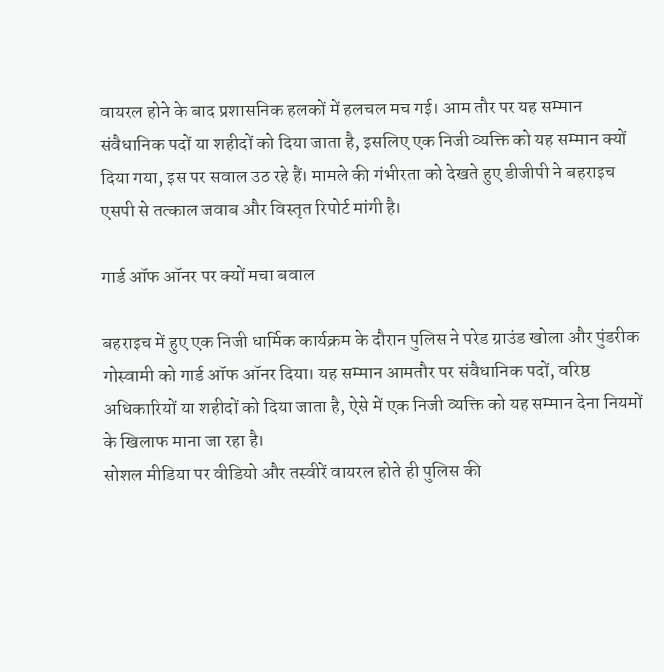वायरल होने के बाद प्रशासनिक हलकों में हलचल मच गई। आम तौर पर यह सम्मान संवैधानिक पदों या शहीदों को दिया जाता है, इसलिए एक निजी व्यक्ति को यह सम्मान क्यों दिया गया, इस पर सवाल उठ रहे हैं। मामले की गंभीरता को देखते हुए डीजीपी ने बहराइच एसपी से तत्काल जवाब और विस्तृत रिपोर्ट मांगी है।

गार्ड ऑफ ऑनर पर क्यों मचा बवाल

बहराइच में हुए एक निजी धार्मिक कार्यक्रम के दौरान पुलिस ने परेड ग्राउंड खोला और पुंडरीक गोस्वामी को गार्ड ऑफ ऑनर दिया। यह सम्मान आमतौर पर संवैधानिक पदों, वरिष्ठ अधिकारियों या शहीदों को दिया जाता है, ऐसे में एक निजी व्यक्ति को यह सम्मान देना नियमों के खिलाफ माना जा रहा है।
सोशल मीडिया पर वीडियो और तस्वीरें वायरल होते ही पुलिस की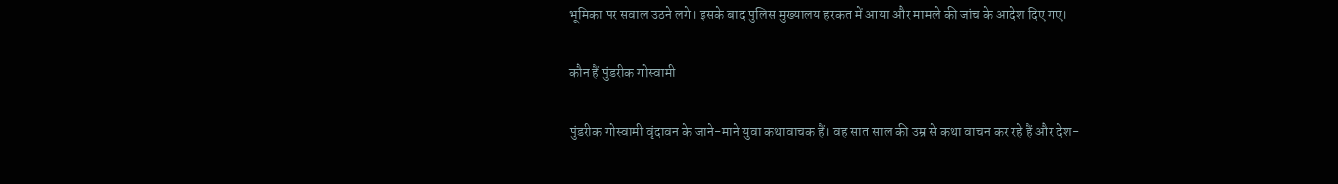भूमिका पर सवाल उठने लगे। इसके बाद पुलिस मुख्यालय हरकत में आया और मामले की जांच के आदेश दिए गए।

कौन हैं पुंडरीक गोस्वामी

पुंडरीक गोस्वामी वृंदावन के जाने-माने युवा कथावाचक हैं। वह सात साल की उम्र से कथा वाचन कर रहे हैं और देश-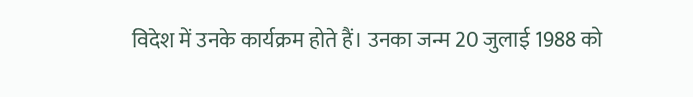विदेश में उनके कार्यक्रम होते हैं। उनका जन्म 20 जुलाई 1988 को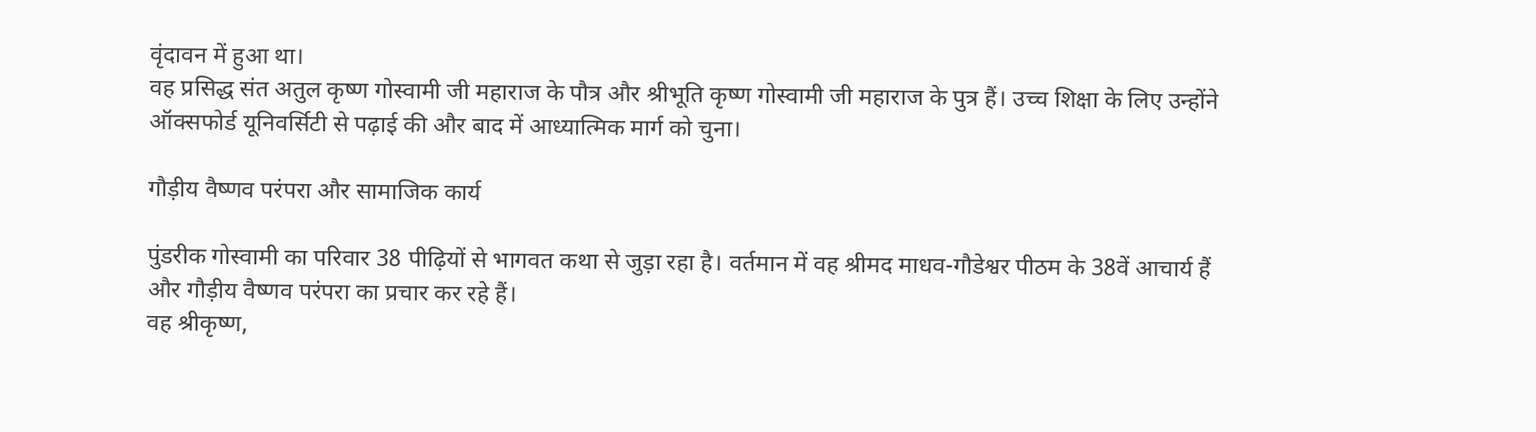वृंदावन में हुआ था।
वह प्रसिद्ध संत अतुल कृष्ण गोस्वामी जी महाराज के पौत्र और श्रीभूति कृष्ण गोस्वामी जी महाराज के पुत्र हैं। उच्च शिक्षा के लिए उन्होंने ऑक्सफोर्ड यूनिवर्सिटी से पढ़ाई की और बाद में आध्यात्मिक मार्ग को चुना।

गौड़ीय वैष्णव परंपरा और सामाजिक कार्य

पुंडरीक गोस्वामी का परिवार 38 पीढ़ियों से भागवत कथा से जुड़ा रहा है। वर्तमान में वह श्रीमद माधव-गौडेश्वर पीठम के 38वें आचार्य हैं और गौड़ीय वैष्णव परंपरा का प्रचार कर रहे हैं।
वह श्रीकृष्ण,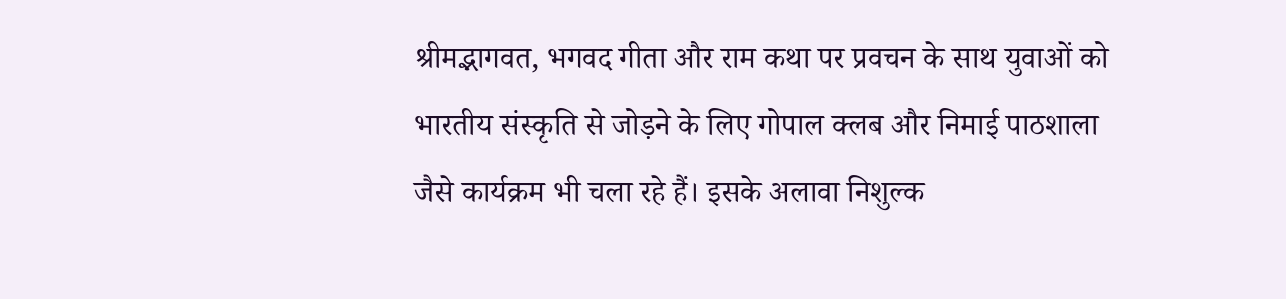श्रीमद्भागवत, भगवद गीता और राम कथा पर प्रवचन के साथ युवाओं को भारतीय संस्कृति से जोड़ने के लिए गोपाल क्लब और निमाई पाठशाला जैसे कार्यक्रम भी चला रहे हैं। इसके अलावा निशुल्क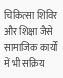चिकित्सा शिविर और शिक्षा जैसे सामाजिक कार्यों में भी सक्रिय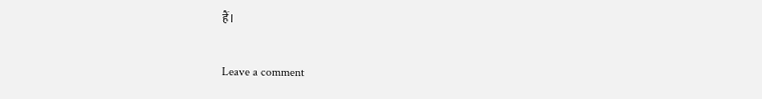हैं।

Leave a comment